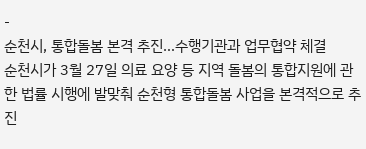-
순천시, 통합돌봄 본격 추진…수행기관과 업무협약 체결
순천시가 3월 27일 의료 요양 등 지역 돌봄의 통합지원에 관한 법률 시행에 발맞춰 순천형 통합돌봄 사업을 본격적으로 추진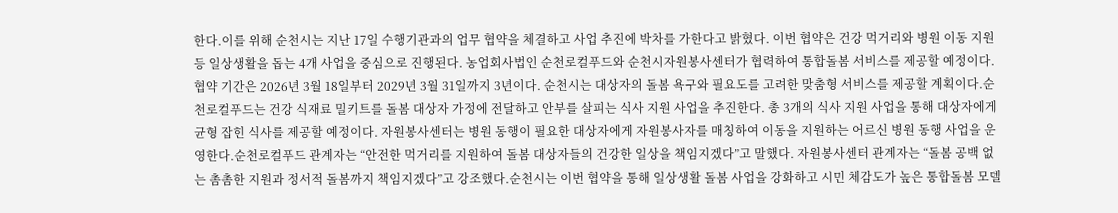한다.이를 위해 순천시는 지난 17일 수행기관과의 업무 협약을 체결하고 사업 추진에 박차를 가한다고 밝혔다. 이번 협약은 건강 먹거리와 병원 이동 지원 등 일상생활을 돕는 4개 사업을 중심으로 진행된다. 농업회사법인 순천로컬푸드와 순천시자원봉사센터가 협력하여 통합돌봄 서비스를 제공할 예정이다.협약 기간은 2026년 3월 18일부터 2029년 3월 31일까지 3년이다. 순천시는 대상자의 돌봄 욕구와 필요도를 고려한 맞춤형 서비스를 제공할 계획이다.순천로컬푸드는 건강 식재료 밀키트를 돌봄 대상자 가정에 전달하고 안부를 살피는 식사 지원 사업을 추진한다. 총 3개의 식사 지원 사업을 통해 대상자에게 균형 잡힌 식사를 제공할 예정이다. 자원봉사센터는 병원 동행이 필요한 대상자에게 자원봉사자를 매칭하여 이동을 지원하는 어르신 병원 동행 사업을 운영한다.순천로컬푸드 관계자는 “안전한 먹거리를 지원하여 돌봄 대상자들의 건강한 일상을 책임지겠다”고 말했다. 자원봉사센터 관계자는 “돌봄 공백 없는 촘촘한 지원과 정서적 돌봄까지 책임지겠다”고 강조했다.순천시는 이번 협약을 통해 일상생활 돌봄 사업을 강화하고 시민 체감도가 높은 통합돌봄 모델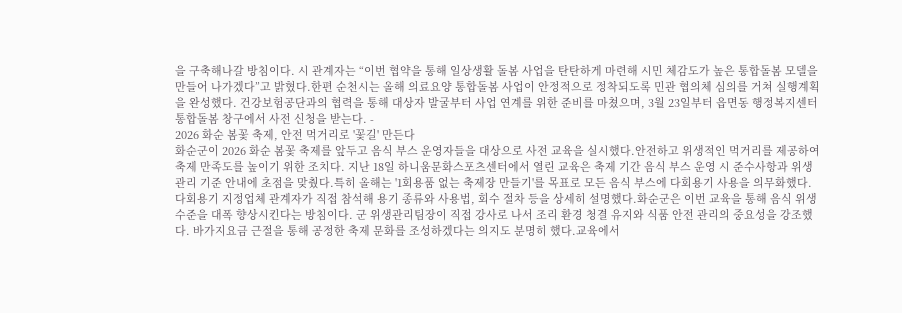을 구축해나갈 방침이다. 시 관계자는 “이번 협약을 통해 일상생활 돌봄 사업을 탄탄하게 마련해 시민 체감도가 높은 통합돌봄 모델을 만들어 나가겠다”고 밝혔다.한편 순천시는 올해 의료요양 통합돌봄 사업이 안정적으로 정착되도록 민관 협의체 심의를 거쳐 실행계획을 완성했다. 건강보험공단과의 협력을 통해 대상자 발굴부터 사업 연계를 위한 준비를 마쳤으며, 3월 23일부터 읍면동 행정복지센터 통합돌봄 창구에서 사전 신청을 받는다. -
2026 화순 봄꽃 축제, 안전 먹거리로 '꽃길' 만든다
화순군이 2026 화순 봄꽃 축제를 앞두고 음식 부스 운영자들을 대상으로 사전 교육을 실시했다.안전하고 위생적인 먹거리를 제공하여 축제 만족도를 높이기 위한 조치다. 지난 18일 하니움문화스포츠센터에서 열린 교육은 축제 기간 음식 부스 운영 시 준수사항과 위생 관리 기준 안내에 초점을 맞췄다.특히 올해는 '1회용품 없는 축제장 만들기'를 목표로 모든 음식 부스에 다회용기 사용을 의무화했다. 다회용기 지정업체 관계자가 직접 참석해 용기 종류와 사용법, 회수 절차 등을 상세히 설명했다.화순군은 이번 교육을 통해 음식 위생 수준을 대폭 향상시킨다는 방침이다. 군 위생관리팀장이 직접 강사로 나서 조리 환경 청결 유지와 식품 안전 관리의 중요성을 강조했다. 바가지요금 근절을 통해 공정한 축제 문화를 조성하겠다는 의지도 분명히 했다.교육에서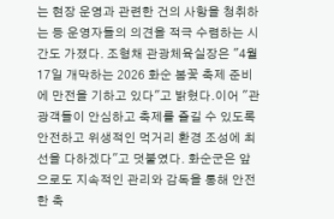는 현장 운영과 관련한 건의 사항을 청취하는 등 운영자들의 의견을 적극 수렴하는 시간도 가졌다. 조형채 관광체육실장은 "4월 17일 개막하는 2026 화순 봄꽃 축제 준비에 만전을 기하고 있다"고 밝혔다.이어 "관광객들이 안심하고 축제를 즐길 수 있도록 안전하고 위생적인 먹거리 환경 조성에 최선을 다하겠다"고 덧붙였다. 화순군은 앞으로도 지속적인 관리와 감독을 통해 안전한 축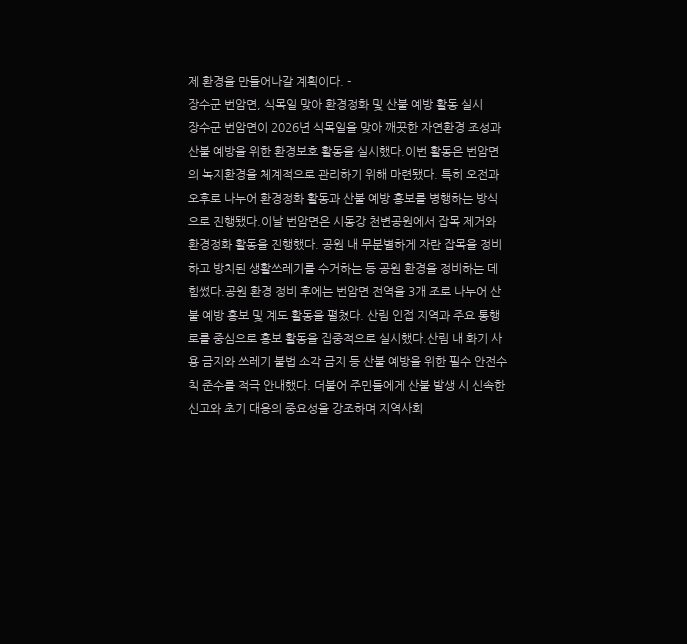제 환경을 만들어나갈 계획이다. -
장수군 번암면, 식목일 맞아 환경정화 및 산불 예방 활동 실시
장수군 번암면이 2026년 식목일을 맞아 깨끗한 자연환경 조성과 산불 예방을 위한 환경보호 활동을 실시했다.이번 활동은 번암면의 녹지환경을 체계적으로 관리하기 위해 마련됐다. 특히 오전과 오후로 나누어 환경정화 활동과 산불 예방 홍보를 병행하는 방식으로 진행됐다.이날 번암면은 시동강 천변공원에서 잡목 제거와 환경정화 활동을 진행했다. 공원 내 무분별하게 자란 잡목을 정비하고 방치된 생활쓰레기를 수거하는 등 공원 환경을 정비하는 데 힘썼다.공원 환경 정비 후에는 번암면 전역을 3개 조로 나누어 산불 예방 홍보 및 계도 활동을 펼쳤다. 산림 인접 지역과 주요 통행로를 중심으로 홍보 활동을 집중적으로 실시했다.산림 내 화기 사용 금지와 쓰레기 불법 소각 금지 등 산불 예방을 위한 필수 안전수칙 준수를 적극 안내했다. 더불어 주민들에게 산불 발생 시 신속한 신고와 초기 대응의 중요성을 강조하며 지역사회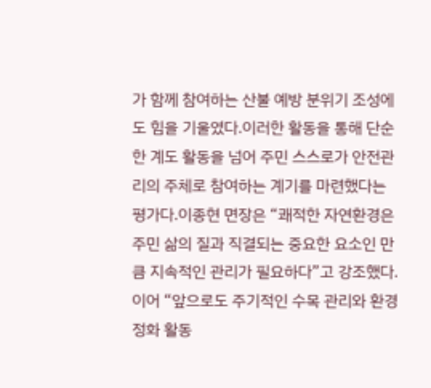가 함께 참여하는 산불 예방 분위기 조성에도 힘을 기울였다.이러한 활동을 통해 단순한 계도 활동을 넘어 주민 스스로가 안전관리의 주체로 참여하는 계기를 마련했다는 평가다.이종현 면장은 “쾌적한 자연환경은 주민 삶의 질과 직결되는 중요한 요소인 만큼 지속적인 관리가 필요하다”고 강조했다. 이어 “앞으로도 주기적인 수목 관리와 환경정화 활동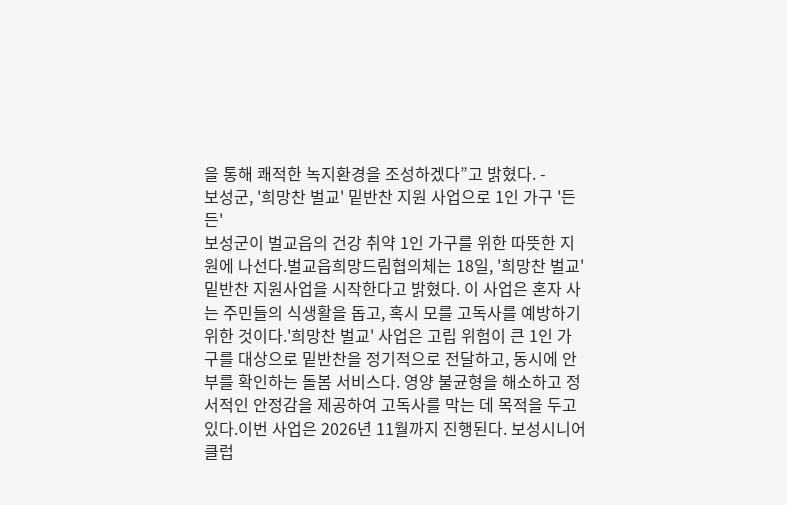을 통해 쾌적한 녹지환경을 조성하겠다”고 밝혔다. -
보성군, '희망찬 벌교' 밑반찬 지원 사업으로 1인 가구 '든든'
보성군이 벌교읍의 건강 취약 1인 가구를 위한 따뜻한 지원에 나선다.벌교읍희망드림협의체는 18일, '희망찬 벌교' 밑반찬 지원사업을 시작한다고 밝혔다. 이 사업은 혼자 사는 주민들의 식생활을 돕고, 혹시 모를 고독사를 예방하기 위한 것이다.'희망찬 벌교' 사업은 고립 위험이 큰 1인 가구를 대상으로 밑반찬을 정기적으로 전달하고, 동시에 안부를 확인하는 돌봄 서비스다. 영양 불균형을 해소하고 정서적인 안정감을 제공하여 고독사를 막는 데 목적을 두고 있다.이번 사업은 2026년 11월까지 진행된다. 보성시니어클럽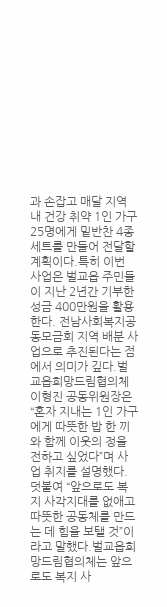과 손잡고 매달 지역 내 건강 취약 1인 가구 25명에게 밑반찬 4종 세트를 만들어 전달할 계획이다.특히 이번 사업은 벌교읍 주민들이 지난 2년간 기부한 성금 400만원을 활용한다. 전남사회복지공동모금회 지역 배분 사업으로 추진된다는 점에서 의미가 깊다.벌교읍희망드림협의체 이형진 공동위원장은 “혼자 지내는 1인 가구에게 따뜻한 밥 한 끼와 함께 이웃의 정을 전하고 싶었다”며 사업 취지를 설명했다. 덧붙여 “앞으로도 복지 사각지대를 없애고 따뜻한 공동체를 만드는 데 힘을 보탤 것”이라고 말했다.벌교읍희망드림협의체는 앞으로도 복지 사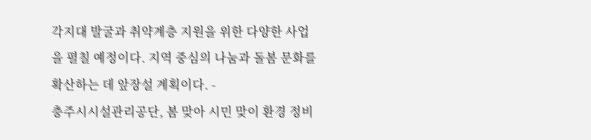각지대 발굴과 취약계층 지원을 위한 다양한 사업을 펼칠 예정이다. 지역 중심의 나눔과 돌봄 문화를 확산하는 데 앞장설 계획이다. -
충주시시설관리공단, 봄 맞아 시민 맞이 환경 정비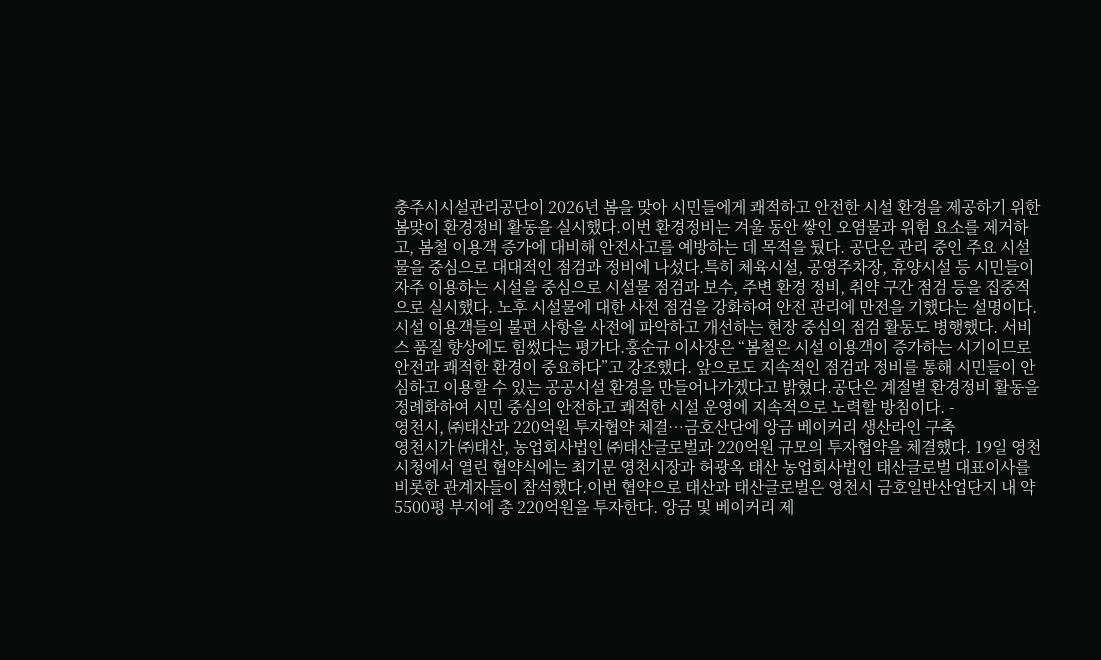충주시시설관리공단이 2026년 봄을 맞아 시민들에게 쾌적하고 안전한 시설 환경을 제공하기 위한 봄맞이 환경정비 활동을 실시했다.이번 환경정비는 겨울 동안 쌓인 오염물과 위험 요소를 제거하고, 봄철 이용객 증가에 대비해 안전사고를 예방하는 데 목적을 뒀다. 공단은 관리 중인 주요 시설물을 중심으로 대대적인 점검과 정비에 나섰다.특히 체육시설, 공영주차장, 휴양시설 등 시민들이 자주 이용하는 시설을 중심으로 시설물 점검과 보수, 주변 환경 정비, 취약 구간 점검 등을 집중적으로 실시했다. 노후 시설물에 대한 사전 점검을 강화하여 안전 관리에 만전을 기했다는 설명이다.시설 이용객들의 불편 사항을 사전에 파악하고 개선하는 현장 중심의 점검 활동도 병행했다. 서비스 품질 향상에도 힘썼다는 평가다.홍순규 이사장은 “봄철은 시설 이용객이 증가하는 시기이므로 안전과 쾌적한 환경이 중요하다”고 강조했다. 앞으로도 지속적인 점검과 정비를 통해 시민들이 안심하고 이용할 수 있는 공공시설 환경을 만들어나가겠다고 밝혔다.공단은 계절별 환경정비 활동을 정례화하여 시민 중심의 안전하고 쾌적한 시설 운영에 지속적으로 노력할 방침이다. -
영천시, ㈜태산과 220억원 투자협약 체결…금호산단에 앙금 베이커리 생산라인 구축
영천시가 ㈜태산, 농업회사법인 ㈜태산글로벌과 220억원 규모의 투자협약을 체결했다. 19일 영천시청에서 열린 협약식에는 최기문 영천시장과 허광옥 태산 농업회사법인 태산글로벌 대표이사를 비롯한 관계자들이 참석했다.이번 협약으로 태산과 태산글로벌은 영천시 금호일반산업단지 내 약 5500평 부지에 총 220억원을 투자한다. 앙금 및 베이커리 제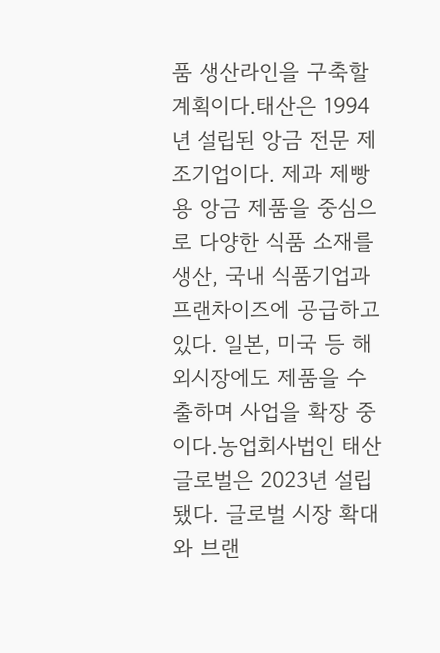품 생산라인을 구축할 계획이다.태산은 1994년 설립된 앙금 전문 제조기업이다. 제과 제빵용 앙금 제품을 중심으로 다양한 식품 소재를 생산, 국내 식품기업과 프랜차이즈에 공급하고 있다. 일본, 미국 등 해외시장에도 제품을 수출하며 사업을 확장 중이다.농업회사법인 태산글로벌은 2023년 설립됐다. 글로벌 시장 확대와 브랜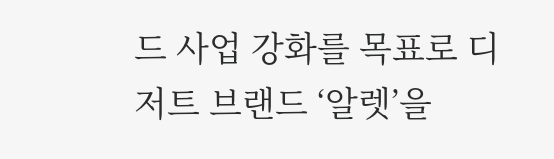드 사업 강화를 목표로 디저트 브랜드 ‘알렛’을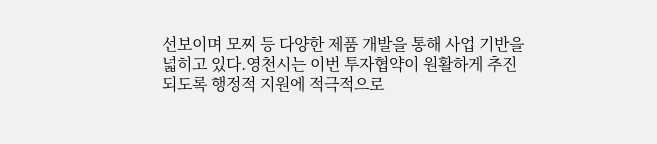선보이며 모찌 등 다양한 제품 개발을 통해 사업 기반을 넓히고 있다.영천시는 이번 투자협약이 원활하게 추진되도록 행정적 지원에 적극적으로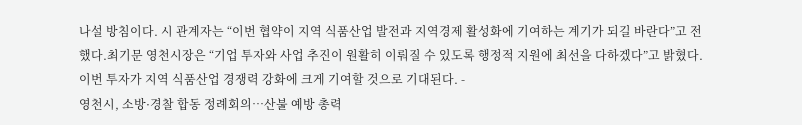나설 방침이다. 시 관계자는 “이번 협약이 지역 식품산업 발전과 지역경제 활성화에 기여하는 계기가 되길 바란다”고 전했다.최기문 영천시장은 “기업 투자와 사업 추진이 원활히 이뤄질 수 있도록 행정적 지원에 최선을 다하겠다”고 밝혔다. 이번 투자가 지역 식품산업 경쟁력 강화에 크게 기여할 것으로 기대된다. -
영천시, 소방·경찰 합동 정례회의…산불 예방 총력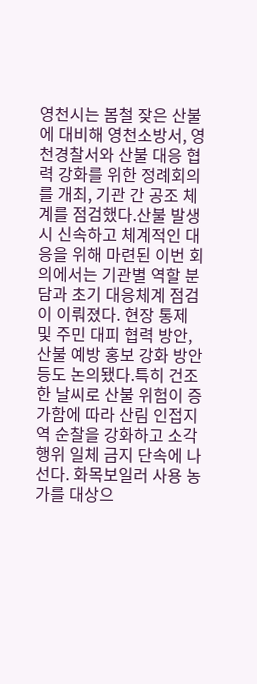영천시는 봄철 잦은 산불에 대비해 영천소방서, 영천경찰서와 산불 대응 협력 강화를 위한 정례회의를 개최, 기관 간 공조 체계를 점검했다.산불 발생 시 신속하고 체계적인 대응을 위해 마련된 이번 회의에서는 기관별 역할 분담과 초기 대응체계 점검이 이뤄졌다. 현장 통제 및 주민 대피 협력 방안, 산불 예방 홍보 강화 방안 등도 논의됐다.특히 건조한 날씨로 산불 위험이 증가함에 따라 산림 인접지역 순찰을 강화하고 소각행위 일체 금지 단속에 나선다. 화목보일러 사용 농가를 대상으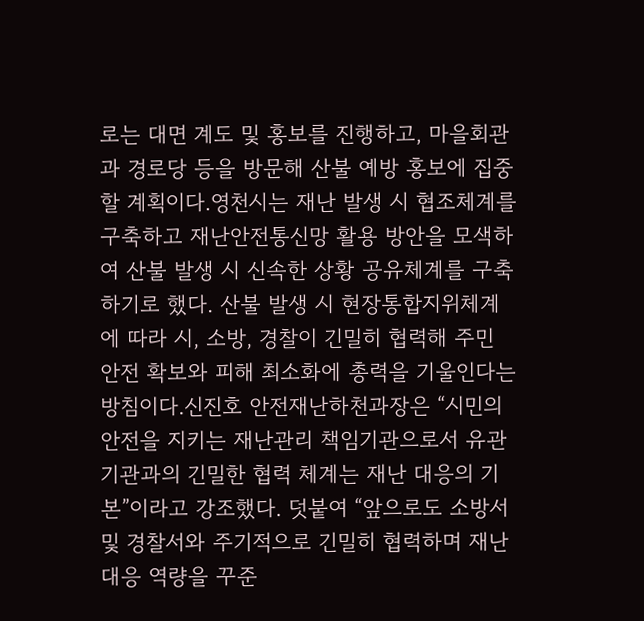로는 대면 계도 및 홍보를 진행하고, 마을회관과 경로당 등을 방문해 산불 예방 홍보에 집중할 계획이다.영천시는 재난 발생 시 협조체계를 구축하고 재난안전통신망 활용 방안을 모색하여 산불 발생 시 신속한 상황 공유체계를 구축하기로 했다. 산불 발생 시 현장통합지위체계에 따라 시, 소방, 경찰이 긴밀히 협력해 주민 안전 확보와 피해 최소화에 총력을 기울인다는 방침이다.신진호 안전재난하천과장은 “시민의 안전을 지키는 재난관리 책임기관으로서 유관기관과의 긴밀한 협력 체계는 재난 대응의 기본”이라고 강조했다. 덧붙여 “앞으로도 소방서 및 경찰서와 주기적으로 긴밀히 협력하며 재난 대응 역량을 꾸준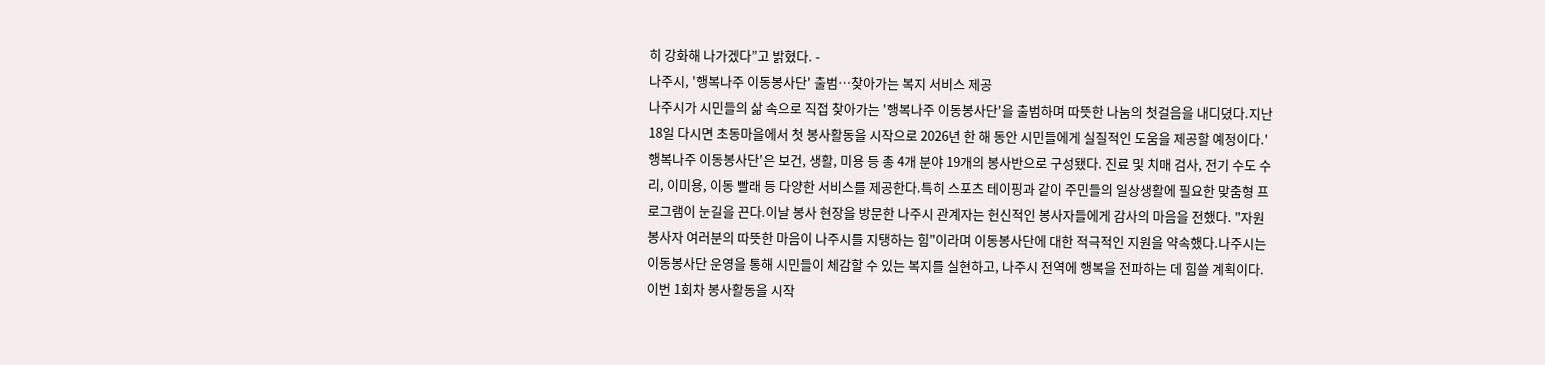히 강화해 나가겠다”고 밝혔다. -
나주시, '행복나주 이동봉사단' 출범…찾아가는 복지 서비스 제공
나주시가 시민들의 삶 속으로 직접 찾아가는 '행복나주 이동봉사단'을 출범하며 따뜻한 나눔의 첫걸음을 내디뎠다.지난 18일 다시면 초동마을에서 첫 봉사활동을 시작으로 2026년 한 해 동안 시민들에게 실질적인 도움을 제공할 예정이다.'행복나주 이동봉사단'은 보건, 생활, 미용 등 총 4개 분야 19개의 봉사반으로 구성됐다. 진료 및 치매 검사, 전기 수도 수리, 이미용, 이동 빨래 등 다양한 서비스를 제공한다.특히 스포츠 테이핑과 같이 주민들의 일상생활에 필요한 맞춤형 프로그램이 눈길을 끈다.이날 봉사 현장을 방문한 나주시 관계자는 헌신적인 봉사자들에게 감사의 마음을 전했다. "자원봉사자 여러분의 따뜻한 마음이 나주시를 지탱하는 힘"이라며 이동봉사단에 대한 적극적인 지원을 약속했다.나주시는 이동봉사단 운영을 통해 시민들이 체감할 수 있는 복지를 실현하고, 나주시 전역에 행복을 전파하는 데 힘쓸 계획이다.이번 1회차 봉사활동을 시작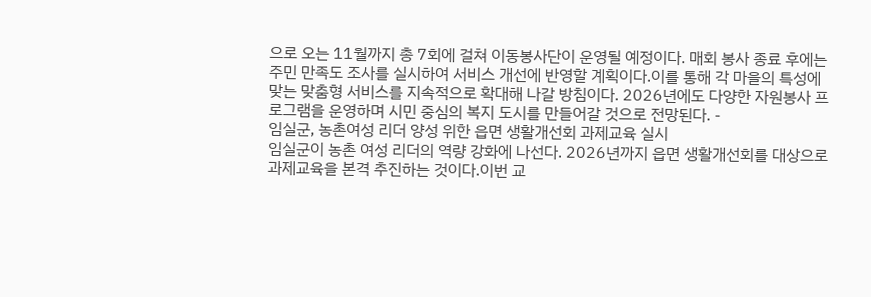으로 오는 11월까지 총 7회에 걸쳐 이동봉사단이 운영될 예정이다. 매회 봉사 종료 후에는 주민 만족도 조사를 실시하여 서비스 개선에 반영할 계획이다.이를 통해 각 마을의 특성에 맞는 맞춤형 서비스를 지속적으로 확대해 나갈 방침이다. 2026년에도 다양한 자원봉사 프로그램을 운영하며 시민 중심의 복지 도시를 만들어갈 것으로 전망된다. -
임실군, 농촌여성 리더 양성 위한 읍면 생활개선회 과제교육 실시
임실군이 농촌 여성 리더의 역량 강화에 나선다. 2026년까지 읍면 생활개선회를 대상으로 과제교육을 본격 추진하는 것이다.이번 교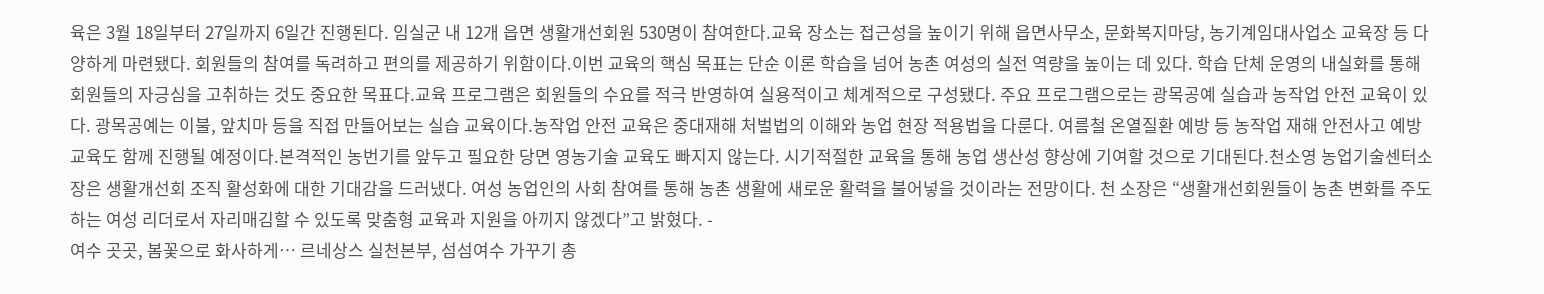육은 3월 18일부터 27일까지 6일간 진행된다. 임실군 내 12개 읍면 생활개선회원 530명이 참여한다.교육 장소는 접근성을 높이기 위해 읍면사무소, 문화복지마당, 농기계임대사업소 교육장 등 다양하게 마련됐다. 회원들의 참여를 독려하고 편의를 제공하기 위함이다.이번 교육의 핵심 목표는 단순 이론 학습을 넘어 농촌 여성의 실전 역량을 높이는 데 있다. 학습 단체 운영의 내실화를 통해 회원들의 자긍심을 고취하는 것도 중요한 목표다.교육 프로그램은 회원들의 수요를 적극 반영하여 실용적이고 체계적으로 구성됐다. 주요 프로그램으로는 광목공예 실습과 농작업 안전 교육이 있다. 광목공예는 이불, 앞치마 등을 직접 만들어보는 실습 교육이다.농작업 안전 교육은 중대재해 처벌법의 이해와 농업 현장 적용법을 다룬다. 여름철 온열질환 예방 등 농작업 재해 안전사고 예방 교육도 함께 진행될 예정이다.본격적인 농번기를 앞두고 필요한 당면 영농기술 교육도 빠지지 않는다. 시기적절한 교육을 통해 농업 생산성 향상에 기여할 것으로 기대된다.천소영 농업기술센터소장은 생활개선회 조직 활성화에 대한 기대감을 드러냈다. 여성 농업인의 사회 참여를 통해 농촌 생활에 새로운 활력을 불어넣을 것이라는 전망이다. 천 소장은 “생활개선회원들이 농촌 변화를 주도하는 여성 리더로서 자리매김할 수 있도록 맞춤형 교육과 지원을 아끼지 않겠다”고 밝혔다. -
여수 곳곳, 봄꽃으로 화사하게… 르네상스 실천본부, 섬섬여수 가꾸기 총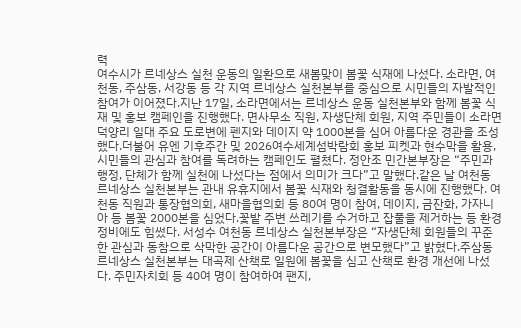력
여수시가 르네상스 실천 운동의 일환으로 새봄맞이 봄꽃 식재에 나섰다. 소라면, 여천동, 주삼동, 서강동 등 각 지역 르네상스 실천본부를 중심으로 시민들의 자발적인 참여가 이어졌다.지난 17일, 소라면에서는 르네상스 운동 실천본부와 함께 봄꽃 식재 및 홍보 캠페인을 진행했다. 면사무소 직원, 자생단체 회원, 지역 주민들이 소라면 덕양리 일대 주요 도로변에 펜지와 데이지 약 1000본을 심어 아름다운 경관을 조성했다.더불어 유엔 기후주간 및 2026여수세계섬박람회 홍보 피켓과 현수막을 활용, 시민들의 관심과 참여를 독려하는 캠페인도 펼쳤다. 정안조 민간본부장은 “주민과 행정, 단체가 함께 실천에 나섰다는 점에서 의미가 크다”고 말했다.같은 날 여천동 르네상스 실천본부는 관내 유휴지에서 봄꽃 식재와 청결활동을 동시에 진행했다. 여천동 직원과 통장협의회, 새마을협의회 등 80여 명이 참여, 데이지, 금잔화, 가자니아 등 봄꽃 2000본을 심었다.꽃밭 주변 쓰레기를 수거하고 잡풀을 제거하는 등 환경 정비에도 힘썼다. 서성수 여천동 르네상스 실천본부장은 “자생단체 회원들의 꾸준한 관심과 동참으로 삭막한 공간이 아름다운 공간으로 변모했다”고 밝혔다.주삼동 르네상스 실천본부는 대곡제 산책로 일원에 봄꽃을 심고 산책로 환경 개선에 나섰다. 주민자치회 등 40여 명이 참여하여 팬지,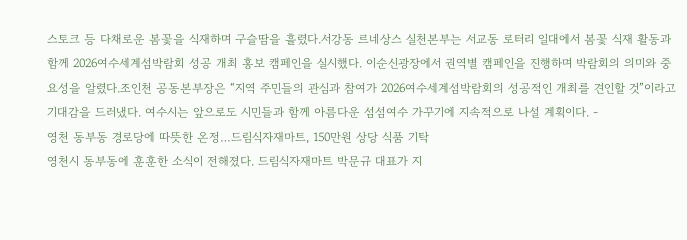스토크 등 다채로운 봄꽃을 식재하며 구슬땀을 흘렸다.서강동 르네상스 실천본부는 서교동 로터리 일대에서 봄꽃 식재 활동과 함께 2026여수세계섬박람회 성공 개최 홍보 캠페인을 실시했다. 이순신광장에서 권역별 캠페인을 진행하며 박람회의 의미와 중요성을 알렸다.조인천 공동본부장은 “지역 주민들의 관심과 참여가 2026여수세계섬박람회의 성공적인 개최를 견인할 것”이라고 기대감을 드러냈다. 여수시는 앞으로도 시민들과 함께 아름다운 섬섬여수 가꾸기에 지속적으로 나설 계획이다. -
영천 동부동 경로당에 따뜻한 온정…드림식자재마트, 150만원 상당 식품 기탁
영천시 동부동에 훈훈한 소식이 전해졌다. 드림식자재마트 박문규 대표가 지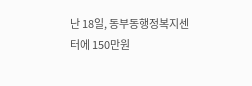난 18일, 동부동행정복지센터에 150만원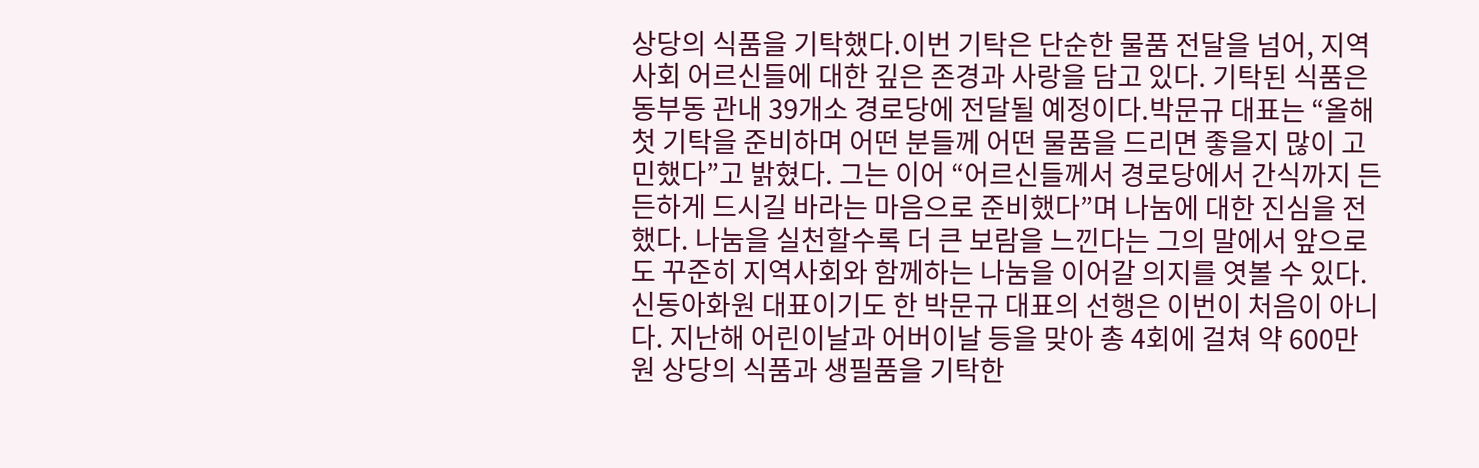상당의 식품을 기탁했다.이번 기탁은 단순한 물품 전달을 넘어, 지역사회 어르신들에 대한 깊은 존경과 사랑을 담고 있다. 기탁된 식품은 동부동 관내 39개소 경로당에 전달될 예정이다.박문규 대표는 “올해 첫 기탁을 준비하며 어떤 분들께 어떤 물품을 드리면 좋을지 많이 고민했다”고 밝혔다. 그는 이어 “어르신들께서 경로당에서 간식까지 든든하게 드시길 바라는 마음으로 준비했다”며 나눔에 대한 진심을 전했다. 나눔을 실천할수록 더 큰 보람을 느낀다는 그의 말에서 앞으로도 꾸준히 지역사회와 함께하는 나눔을 이어갈 의지를 엿볼 수 있다.신동아화원 대표이기도 한 박문규 대표의 선행은 이번이 처음이 아니다. 지난해 어린이날과 어버이날 등을 맞아 총 4회에 걸쳐 약 600만원 상당의 식품과 생필품을 기탁한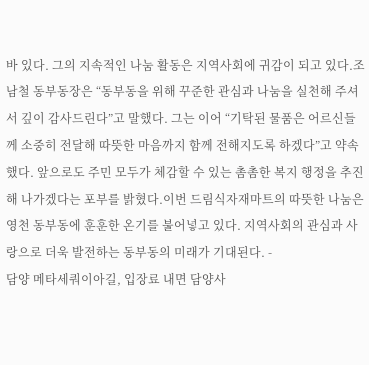바 있다. 그의 지속적인 나눔 활동은 지역사회에 귀감이 되고 있다.조남철 동부동장은 “동부동을 위해 꾸준한 관심과 나눔을 실천해 주셔서 깊이 감사드린다”고 말했다. 그는 이어 “기탁된 물품은 어르신들께 소중히 전달해 따뜻한 마음까지 함께 전해지도록 하겠다”고 약속했다. 앞으로도 주민 모두가 체감할 수 있는 촘촘한 복지 행정을 추진해 나가겠다는 포부를 밝혔다.이번 드림식자재마트의 따뜻한 나눔은 영천 동부동에 훈훈한 온기를 불어넣고 있다. 지역사회의 관심과 사랑으로 더욱 발전하는 동부동의 미래가 기대된다. -
담양 메타세쿼이아길, 입장료 내면 담양사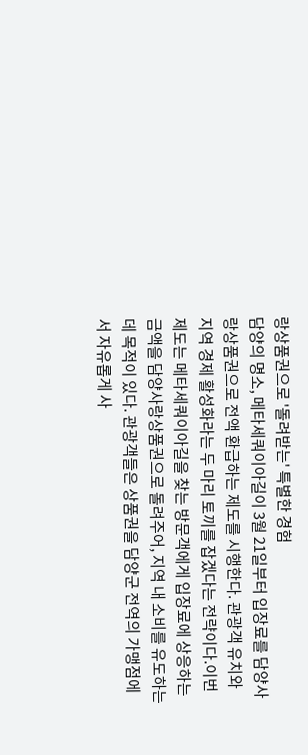랑상품권으로 '돌려받는' 특별한 경험
담양의 명소, 메타세쿼이아길이 3월 21일부터 입장료를 담양사랑상품권으로 전액 환급하는 제도를 시행한다. 관광객 유치와 지역 경제 활성화라는 두 마리 토끼를 잡겠다는 전략이다.이번 제도는 메타세쿼이아길을 찾는 방문객에게 입장료에 상응하는 금액을 담양사랑상품권으로 돌려주어, 지역 내 소비를 유도하는 데 목적이 있다. 관광객들은 상품권을 담양군 전역의 가맹점에서 자유롭게 사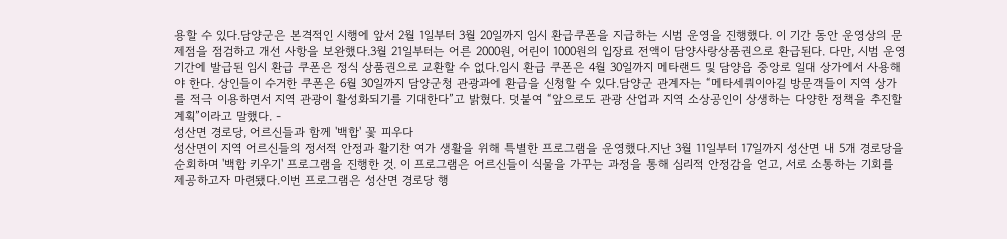용할 수 있다.담양군은 본격적인 시행에 앞서 2월 1일부터 3월 20일까지 임시 환급쿠폰을 지급하는 시범 운영을 진행했다. 이 기간 동안 운영상의 문제점을 점검하고 개선 사항을 보완했다.3월 21일부터는 어른 2000원, 어린이 1000원의 입장료 전액이 담양사랑상품권으로 환급된다. 다만, 시범 운영 기간에 발급된 임시 환급 쿠폰은 정식 상품권으로 교환할 수 없다.임시 환급 쿠폰은 4월 30일까지 메타랜드 및 담양읍 중앙로 일대 상가에서 사용해야 한다. 상인들이 수거한 쿠폰은 6월 30일까지 담양군청 관광과에 환급을 신청할 수 있다.담양군 관계자는 “메타세쿼이아길 방문객들이 지역 상가를 적극 이용하면서 지역 관광이 활성화되기를 기대한다”고 밝혔다. 덧붙여 “앞으로도 관광 산업과 지역 소상공인이 상생하는 다양한 정책을 추진할 계획”이라고 말했다. -
성산면 경로당, 어르신들과 함께 '백합' 꽃 피우다
성산면이 지역 어르신들의 정서적 안정과 활기찬 여가 생활을 위해 특별한 프로그램을 운영했다.지난 3월 11일부터 17일까지 성산면 내 5개 경로당을 순회하며 '백합 키우기' 프로그램을 진행한 것. 이 프로그램은 어르신들이 식물을 가꾸는 과정을 통해 심리적 안정감을 얻고, 서로 소통하는 기회를 제공하고자 마련됐다.이번 프로그램은 성산면 경로당 행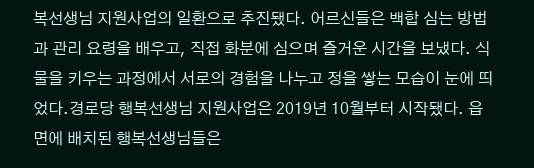복선생님 지원사업의 일환으로 추진됐다. 어르신들은 백합 심는 방법과 관리 요령을 배우고, 직접 화분에 심으며 즐거운 시간을 보냈다. 식물을 키우는 과정에서 서로의 경험을 나누고 정을 쌓는 모습이 눈에 띄었다.경로당 행복선생님 지원사업은 2019년 10월부터 시작됐다. 읍면에 배치된 행복선생님들은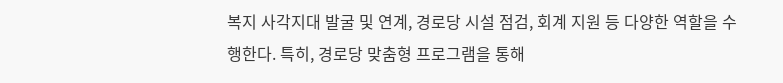복지 사각지대 발굴 및 연계, 경로당 시설 점검, 회계 지원 등 다양한 역할을 수행한다. 특히, 경로당 맞춤형 프로그램을 통해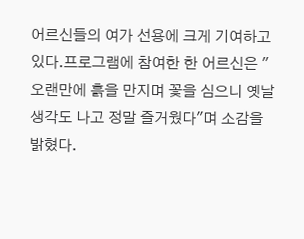어르신들의 여가 선용에 크게 기여하고 있다.프로그램에 참여한 한 어르신은 "오랜만에 흙을 만지며 꽃을 심으니 옛날 생각도 나고 정말 즐거웠다"며 소감을 밝혔다.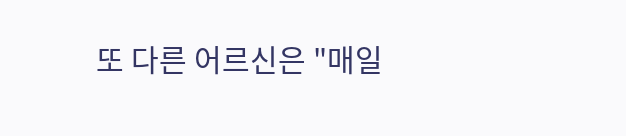또 다른 어르신은 "매일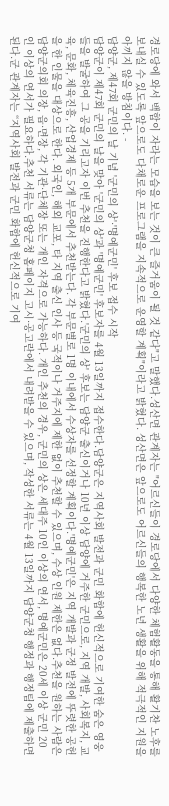경로당에 와서 백합이 자라는 모습을 보는 것이 큰 즐거움이 될 것 같다"고 말했다.성산면 관계자는 "어르신들이 경로당에서 다양한 체험활동을 통해 활기찬 노후를 보내실 수 있도록 앞으로도 다채로운 프로그램을 지속적으로 운영할 계획"이라고 밝혔다. 성산면은 앞으로도 어르신들의 행복한 노년 생활을 위해 적극적인 지원을 아끼지 않을 방침이다. -
담양군, 제47회 군민의 날 기념 '군민의 상'·'명예군민' 후보 접수 시작
담양군이 제47회 군민의 날을 맞아 '군민의 상'과 '명예군민' 후보자를 4월 13일까지 접수한다.담양군은 지역사회 발전과 군민 화합에 헌신적으로 기여한 숨은 영웅들을 발굴하여 그 공을 기리고자 이번 추천을 진행한다고 밝혔다.'군민의 상' 후보는 담양군 출신이거나 10년 이상 담양에 거주한 군민으로, 지역 개발, 사회복지, 교육, 문화, 체육진흥, 산업경제 등 5개 부문에서 추천받는다. 각 부문별로 1명 이내에서 수상자를 선정할 계획이다.'명예군민'은 지역 개발과 군정 발전에 뚜렷한 공헌을 한 인물을 대상으로 한다. 외국인, 해외 교포, 타 지역 출신 인사 등 국적이나 거주지에 제한 없이 추천할 수 있으며, 수상 인원 제한은 없다.추천을 원하는 사람은 담양군의회 의장, 읍·면장, 각 기관·단체장 또는 개인 자격으로 가능하다. 개인 추천의 경우, 군민의 상은 세대주 10인 이상의 연서, 명예군민은 20세 이상 군민 20인 이상의 연서가 필요하다.추천 서류는 담양군청 홈페이지 고시·공고란에서 내려받을 수 있으며, 작성한 서류는 4월 13일까지 담양군청 행정과 행정팀에 제출하면 된다.군 관계자는 “지역사회 발전과 군민 화합에 헌신적으로 기여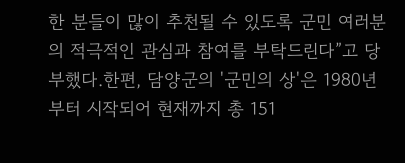한 분들이 많이 추천될 수 있도록 군민 여러분의 적극적인 관심과 참여를 부탁드린다”고 당부했다.한편, 담양군의 '군민의 상'은 1980년부터 시작되어 현재까지 총 151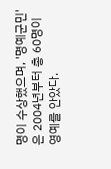명이 수상했으며, '명예군민'은 2004년부터 총 60명이 영예를 안았다.